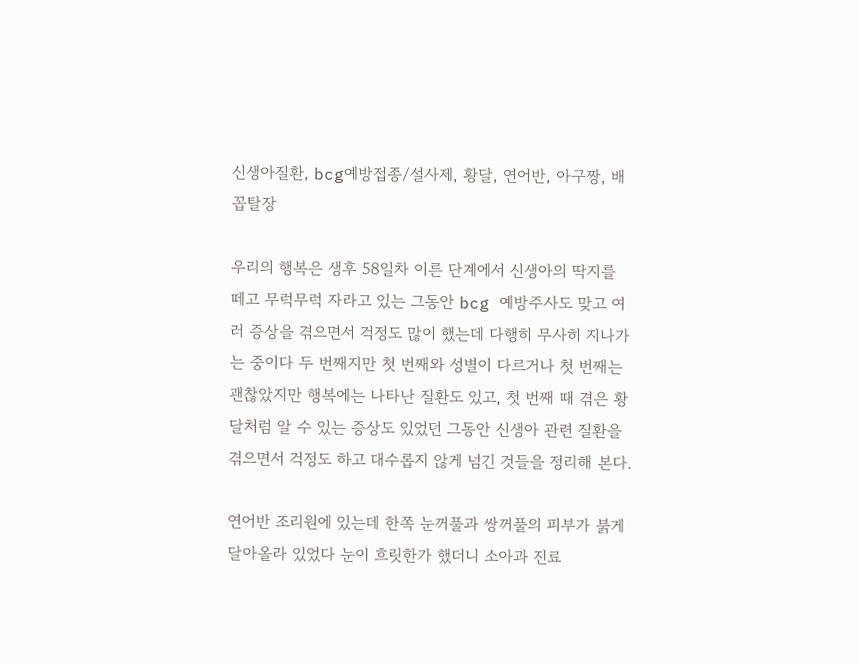신생아질환, bcg예방접종/설사제, 황달, 연어반, 아구짱, 배꼽탈장

우리의 행복은 생후 58일차 이른 단계에서 신생아의 딱지를 떼고 무럭무럭 자라고 있는 그동안 bcg 예방주사도 맞고 여러 증상을 겪으면서 걱정도 많이 했는데 다행히 무사히 지나가는 중이다 두 번째지만 첫 번째와 성별이 다르거나 첫 번째는 괜찮았지만 행복에는 나타난 질환도 있고, 첫 번째 때 겪은 황달처럼 알 수 있는 증상도 있었던 그동안 신생아 관련 질환을 겪으면서 걱정도 하고 대수롭지 않게 넘긴 것들을 정리해 본다.

연어반 조리원에 있는데 한쪽 눈꺼풀과 쌍꺼풀의 피부가 붉게 달아올라 있었다 눈이 흐릿한가 했더니 소아과 진료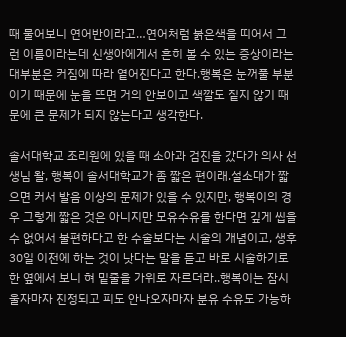때 물어보니 연어반이라고…연어처럼 붉은색을 띠어서 그런 이름이라는데 신생아에게서 흔히 볼 수 있는 증상이라는 대부분은 커짐에 따라 옅어진다고 한다.행복은 눈꺼풀 부분이기 때문에 눈을 뜨면 거의 안보이고 색깔도 짙지 않기 때문에 큰 문제가 되지 않는다고 생각한다.

솔서대학교 조리원에 있을 때 소아과 검진을 갔다가 의사 선생님 왈, 행복이 솔서대학교가 좀 짧은 편이래.설소대가 짧으면 커서 발음 이상의 문제가 있을 수 있지만, 행복이의 경우 그렇게 짧은 것은 아니지만 모유수유를 한다면 깊게 씹을 수 없어서 불편하다고 한 수술보다는 시술의 개념이고, 생후 30일 이전에 하는 것이 낫다는 말을 듣고 바로 시술하기로 한 옆에서 보니 혀 밑줄을 가위로 자르더라..행복이는 잠시 울자마자 진정되고 피도 안나오자마자 분유 수유도 가능하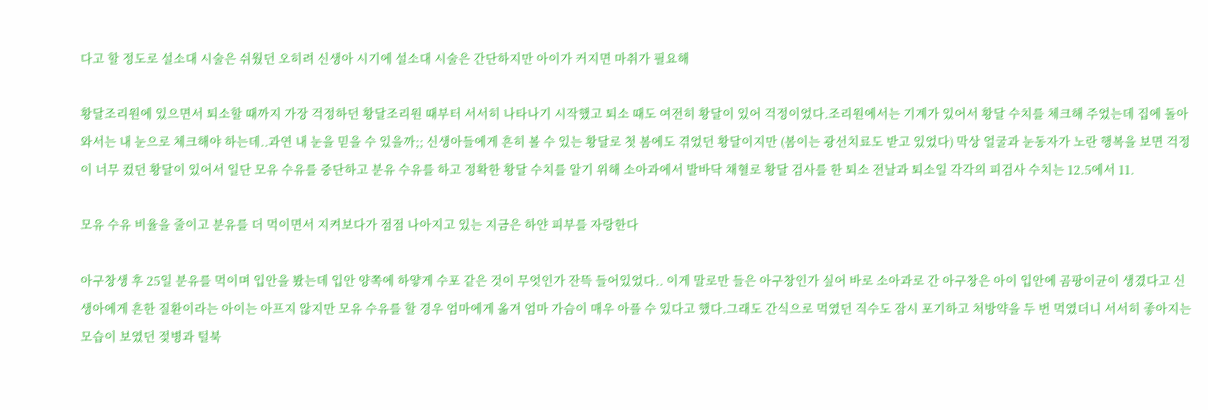다고 할 정도로 설소대 시술은 쉬웠던 오히려 신생아 시기에 설소대 시술은 간단하지만 아이가 커지면 마취가 필요해

황달조리원에 있으면서 퇴소할 때까지 가장 걱정하던 황달조리원 때부터 서서히 나타나기 시작했고 퇴소 때도 여전히 황달이 있어 걱정이었다.조리원에서는 기계가 있어서 황달 수치를 체크해 주었는데 집에 돌아와서는 내 눈으로 체크해야 하는데..과연 내 눈을 믿을 수 있을까;; 신생아들에게 흔히 볼 수 있는 황달로 첫 봄에도 겪었던 황달이지만 (봄이는 광선치료도 받고 있었다) 막상 얼굴과 눈동자가 노란 행복을 보면 걱정이 너무 컸던 황달이 있어서 일단 모유 수유를 중단하고 분유 수유를 하고 정확한 황달 수치를 알기 위해 소아과에서 발바닥 채혈로 황달 검사를 한 퇴소 전날과 퇴소일 각각의 피검사 수치는 12.5에서 11.

모유 수유 비율을 줄이고 분유를 더 먹이면서 지켜보다가 점점 나아지고 있는 지금은 하얀 피부를 자랑한다

아구창생 후 25일 분유를 먹이며 입안을 봤는데 입안 양쪽에 하얗게 수포 같은 것이 무엇인가 잔뜩 들어있었다.. 이게 말로만 들은 아구창인가 싶어 바로 소아과로 간 아구창은 아이 입안에 곰팡이균이 생겼다고 신생아에게 흔한 질환이라는 아이는 아프지 않지만 모유 수유를 할 경우 엄마에게 옮겨 엄마 가슴이 매우 아플 수 있다고 했다.그래도 간식으로 먹였던 직수도 잠시 포기하고 처방약을 두 번 먹였더니 서서히 좋아지는 모습이 보였던 젖병과 털북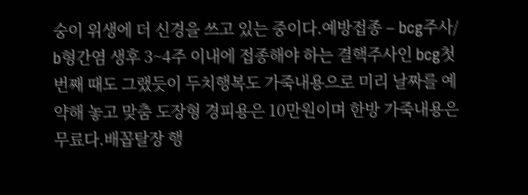숭이 위생에 더 신경을 쓰고 있는 중이다.예방접종 – bcg주사/ b형간염 생후 3~4주 이내에 접종해야 하는 결핵주사인 bcg첫 번째 때도 그랬듯이 두치행복도 가죽내용으로 미리 날짜를 예약해 놓고 맞춤 도장형 경피용은 10만원이며 한방 가죽내용은 무료다.배꼽탈장 행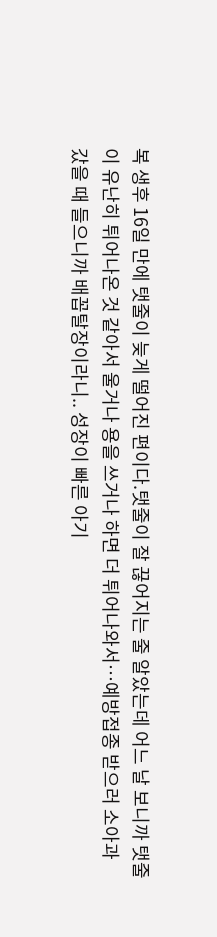복 생후 16일 만에 탯줄이 늦게 떨어진 편이다.탯줄이 잘 끊어지는 줄 알았는데 어느 날 보니까 탯줄이 유난히 튀어나온 것 같아서 울거나 용을 쓰거나 하면 더 튀어나와서…예방접종 받으러 소아과 갔을 때 들으니까 배꼽탈장이라니.. 성장이 빠른 아기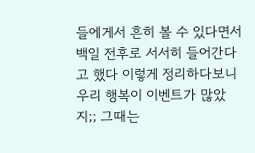들에게서 흔히 볼 수 있다면서 백일 전후로 서서히 들어간다고 했다 이렇게 정리하다보니 우리 행복이 이벤트가 많았지;; 그때는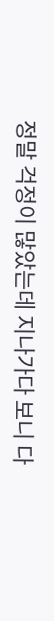정말 걱정이 많았는데 지나가다 보니 다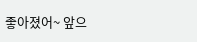좋아졌어~ 앞으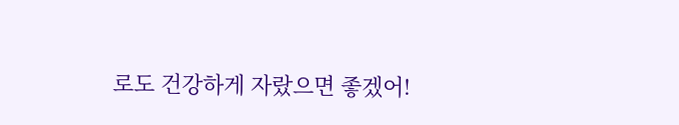로도 건강하게 자랐으면 좋겠어!